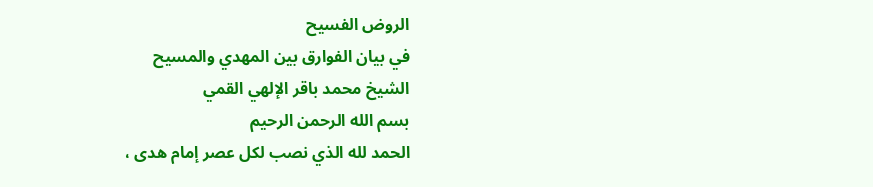الروض الفسيح
في بيان الفوارق بين المهدي والمسيح
الشيخ محمد باقر الإلهي القمي
بسم الله الرحمن الرحيم
الحمد لله الذي نصب لكل عصر إمام هدى ،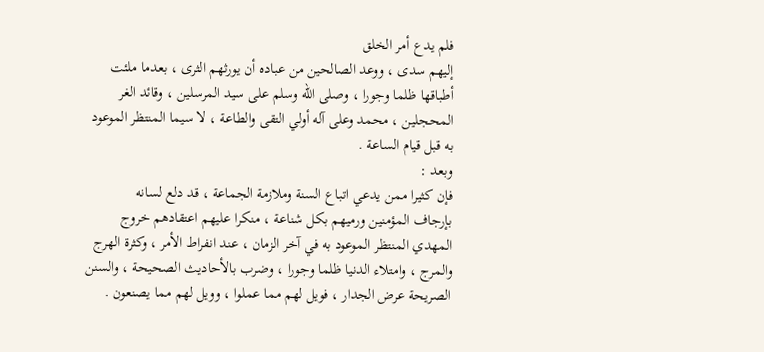فلم يدع أمر الخلق
إليهم سدى ، ووعد الصالحين من عباده أن يورثهم الثرى ، بعدما ملئت
أطباقها ظلما وجورا ، وصلى الله وسلم على سيد المرسلين ، وقائد الغر
المحجلين ، محمد وعلى آله أولي التقى والطاعة ، لا سيما المنتظر الموعود
به قبل قيام الساعة .
وبعد :
فإن كثيرا ممن يدعي اتباع السنة وملازمة الجماعة ، قد دلع لسانه
بإرجاف المؤمنين ورميهم بكل شناعة ، منكرا عليهم اعتقادهم خروج
المهدي المنتظر الموعود به في آخر الزمان ، عند انفراط الأمر ، وكثرة الهرج
والمرج ، وامتلاء الدنيا ظلما وجورا ، وضرب بالأحاديث الصحيحة ، والسنن
الصريحة عرض الجدار ، فويل لهم مما عملوا ، وويل لهم مما يصنعون .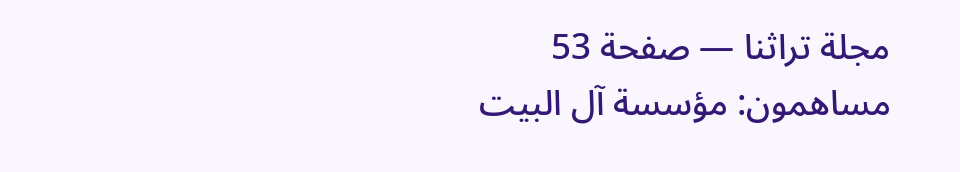مجلة تراثنا — صفحة 53
مساهمون: مؤسسة آل البيت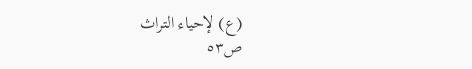(ع) لإحياء التراث
ص٥٣